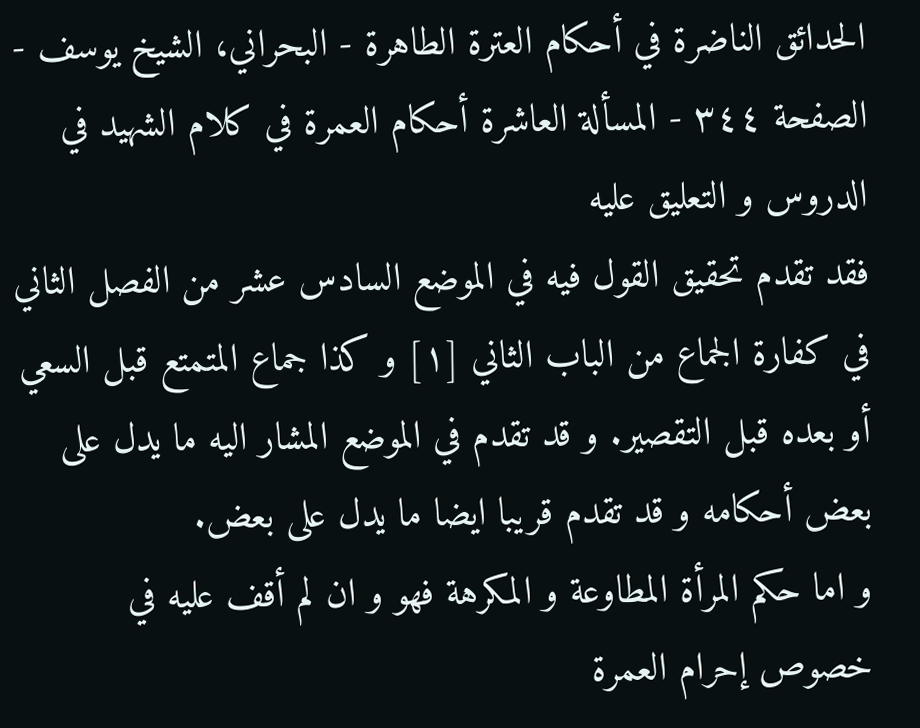الحدائق الناضرة في أحكام العترة الطاهرة - البحراني، الشيخ يوسف - الصفحة ٣٤٤ - المسألة العاشرة أحكام العمرة في كلام الشهيد في الدروس و التعليق عليه
فقد تقدم تحقيق القول فيه في الموضع السادس عشر من الفصل الثاني في كفارة الجماع من الباب الثاني [١] و كذا جماع المتمتع قبل السعي أو بعده قبل التقصير. و قد تقدم في الموضع المشار اليه ما يدل على بعض أحكامه و قد تقدم قريبا ايضا ما يدل على بعض.
و اما حكم المرأة المطاوعة و المكرهة فهو و ان لم أقف عليه في خصوص إحرام العمرة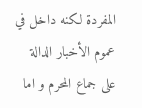المفردة لكنه داخل في عموم الأخبار الدالة على جماع المحرم و اما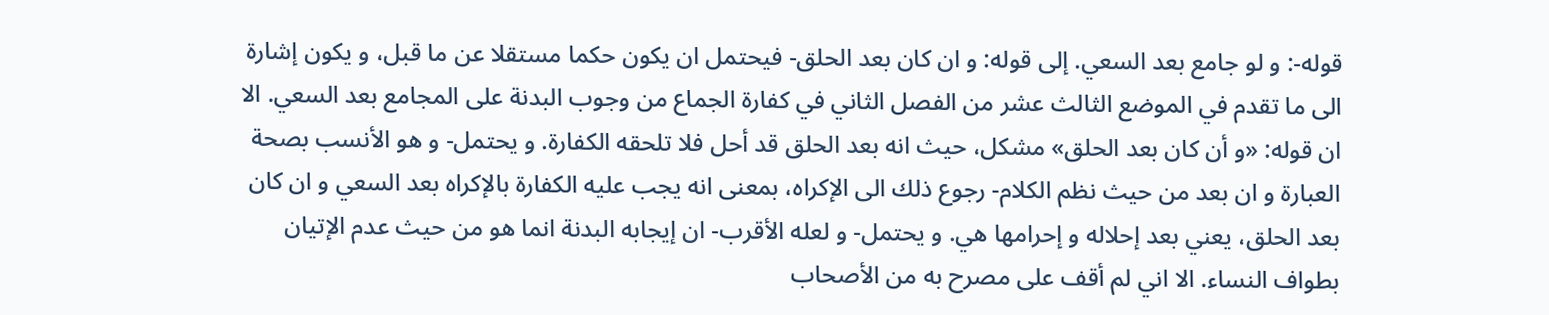قوله-: و لو جامع بعد السعي. إلى قوله: و ان كان بعد الحلق- فيحتمل ان يكون حكما مستقلا عن ما قبل، و يكون إشارة الى ما تقدم في الموضع الثالث عشر من الفصل الثاني في كفارة الجماع من وجوب البدنة على المجامع بعد السعي. الا ان قوله: «و أن كان بعد الحلق» مشكل، حيث انه بعد الحلق قد أحل فلا تلحقه الكفارة. و يحتمل- و هو الأنسب بصحة العبارة و ان بعد من حيث نظم الكلام- رجوع ذلك الى الإكراه، بمعنى انه يجب عليه الكفارة بالإكراه بعد السعي و ان كان بعد الحلق، يعني بعد إحلاله و إحرامها هي. و يحتمل- و لعله الأقرب- ان إيجابه البدنة انما هو من حيث عدم الإتيان بطواف النساء. الا اني لم أقف على مصرح به من الأصحاب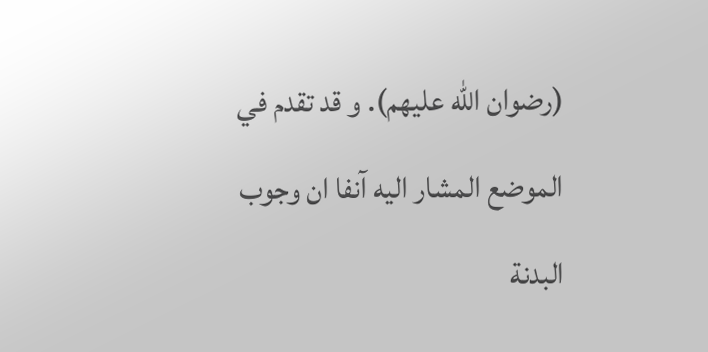(رضوان الله عليهم). و قد تقدم في الموضع المشار اليه آنفا ان وجوب البدنة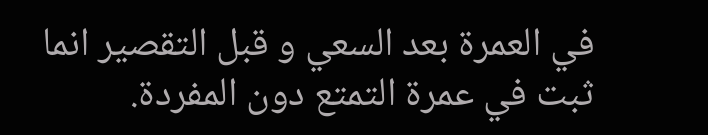في العمرة بعد السعي و قبل التقصير انما ثبت في عمرة التمتع دون المفردة.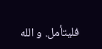فليتأمل. و الله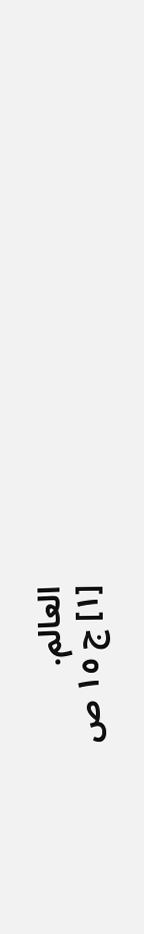العالم.
[١] ج ١٥ ص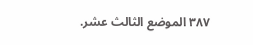٣٨٧ الموضع الثالث عشر.